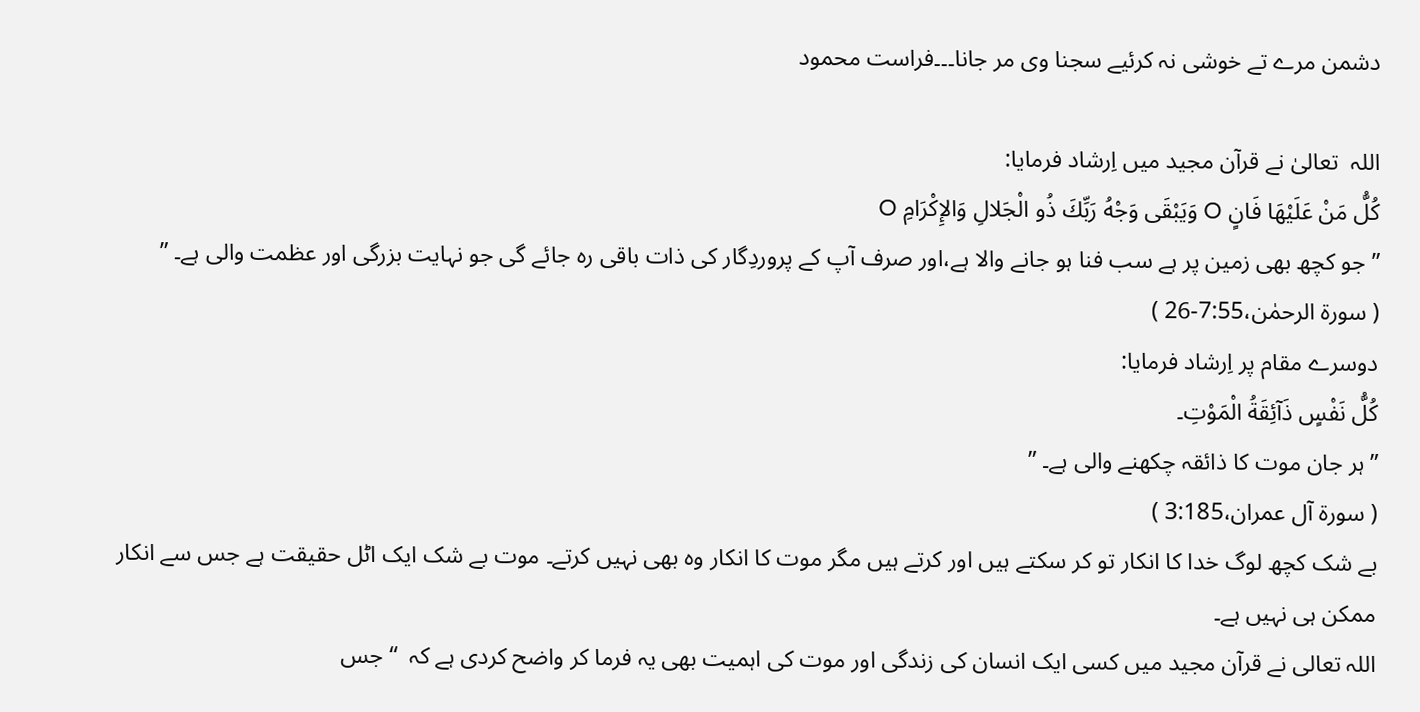دشمن مرے تے خوشی نہ کرئیے سجنا وی مر جانا۔۔۔فراست محمود

اللہ  تعالیٰ نے قرآن مجید میں اِرشاد فرمایا:
كُلُّ مَنْ عَلَيْهَا فَانٍ O وَيَبْقَى وَجْهُ رَبِّكَ ذُو الْجَلا‌لِ وَالإ‌ِكْرَامِ O
” جو کچھ بھی زمین پر ہے سب فنا ہو جانے والا ہے،اور صرف آپ کے پروردِگار کی ذات باقی رہ جائے گی جو نہایت بزرگی اور عظمت والی ہے۔ ”
( سورۃ الرحمٰن،7:55-26 )
دوسرے مقام پر اِرشاد فرمایا:
كُلُّ نَفْسٍ ذَآئِقَةُ الْمَوْتِ۔
” ہر جان موت کا ذائقہ چکھنے والی ہے۔ ”
( سورۃ آل عمران،3:185 )
بے شک کچھ لوگ خدا کا انکار تو کر سکتے ہیں اور کرتے ہیں مگر موت کا انکار وہ بھی نہیں کرتے۔ موت بے شک ایک اٹل حقیقت ہے جس سے انکار ممکن ہی نہیں ہے۔
اللہ تعالی نے قرآن مجید میں کسی ایک انسان کی زندگی اور موت کی اہمیت بھی یہ فرما کر واضح کردی ہے کہ  “جس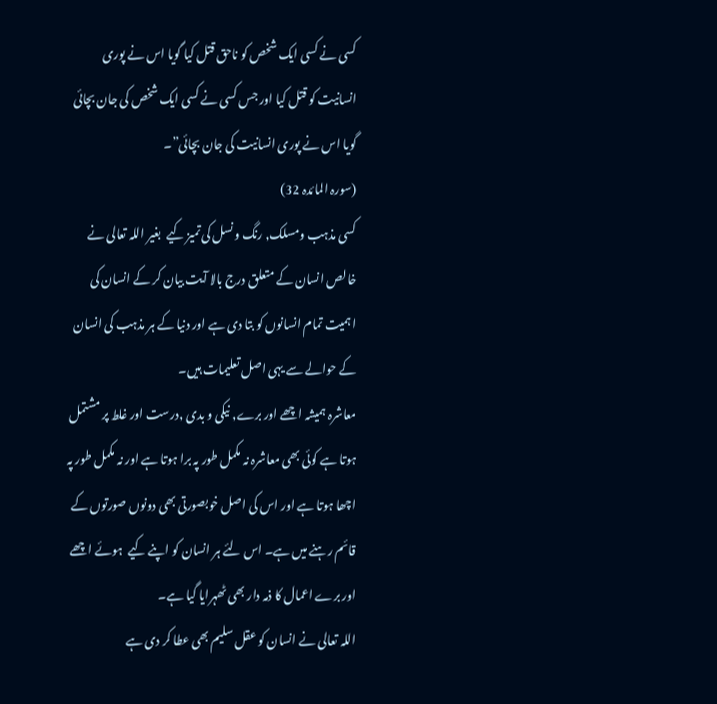کسی نے کسی ایک شخص کو ناحق قتل کیا گویا اس نے پوری انسانیت کو قتل کیا اور جس کسی نے کسی ایک شخص کی جان بچائی گویا اس نے پوری انسانیت کی جان بچائی”۔
(سورہ المائدہ 32)
کسی مذہب ومسلک, رنگ ونسل کی تمیز کیے  بغیر اللہ تعالی نے خالص انسان کے متعلق درج بالا آیت بیان کر کے انسان کی اہمیت تمام انسانوں کو بتا دی ہے اور دنیا کے ہر مذہب کی انسان کے حوالے سے یہی اصل تعلیمات ہیں۔
معاشرہ ہمیشہ اچھے اور برے, نیکی و بدی ,درست اور غلط پر مشتمل ہوتا ہے کوئی بھی معاشرہ نہ مکمل طور پہ برا ہوتا ہے اور نہ مکمل طور پہ اچھا ہوتا ہے اور اس کی اصل خوبصورتی بھی دونوں صورتوں کے قائم رہنے میں ہے۔ اس لئے ہر انسان کو اپنے کیے  ہوئے اچھے اور برے اعمال کا ذمہ دار بھی ٹھہرایا گیا ہے۔
اللہ تعالی نے انسان کو عقل سلیم بھی عطا کر دی ہے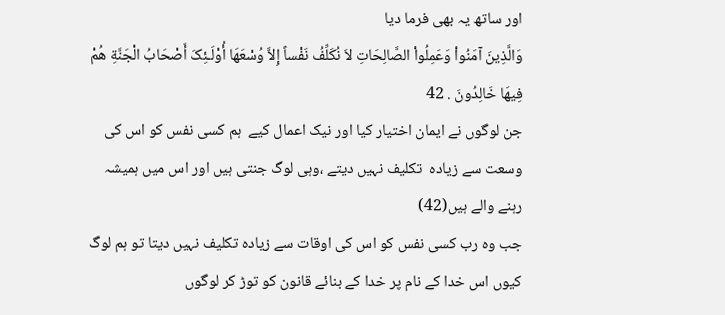اور ساتھ یہ بھی فرما دیا
وَالَّذِینَ آمَنُواْ وَعَمِلُواْ الصَّالِحَاتِ لاَ نُکَلِّفُ نَفْساً إِلاَّ وُسْعَهَا أُوْلَـئِکَ أَصْحَابُ الْجَنَّةِ هُمْ فِیهَا خَالِدُونَ . 42
جن لوگوں نے ایمان اختیار کیا اور نیک اعمال کیے  ہم کسى نفس کو اس کى وسعت سے زیادہ  تکلیف نہیں دیتے ،وہى لوگ جنتى ہیں اور اس میں ہمیشہ رہنے والے ہیں(42)
جب وہ رب کسی نفس کو اس کی اوقات سے زیادہ تکلیف نہیں دیتا تو ہم لوگ کیوں اس خدا کے نام پر خدا کے بنائے قانون کو توڑ کر لوگوں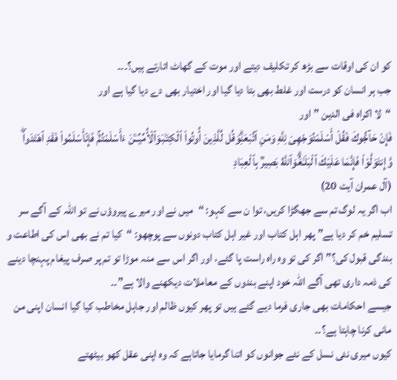کو ان کی اوقات سے بڑھ کر تکلیف دیتے اور موت کے گھاٹ اتارتے ہیں؟۔۔۔
جب ہر انسان کو درست اور غلط بھی بتا دیا گیا اور اختیار بھی دے دیا گیا ہے اور
“لا اکراہ فی الدین ” اور
فَإِنْ حَآجُّوكَ فَقُلْ أَسْلَمْتُوَجْهِىَ لِلَّهِ وَمَنِ ٱتَّبَعَنِۗوَقُل لِّلَّذِينَ أُوتُواْ ٱلْكِتَـٰبَوَٱلْأُمِّيِّــۧنَ ءَأَسْلَمْتُمْۚ فَإِنْأَسْلَمُواْ فَقَدِ ٱهْتَدَواْۖ وَّإِنتَوَلَّوْاْ فَإِنَّمَا عَلَيْكَ ٱلْبَلَـٰغُۗوَٱللَّهُ بَصِيرُۢ بِٱلْعِبَادِ
(آل عمران آیت 20)
اب اگر یہ لوگ تم سے جھگڑا کریں، توا ن سے کہو: “میں نے اور میرے پیروؤں نے تو اللہ کے آگے سر تسلیم خم کر دیا ہے” پھر اہل کتاب اور غیر اہل کتاب دونوں سے پوچھو: “کیا تم نے بھی اس کی اطاعت و بندگی قبول کی؟” اگر کی تو وہ راہ راست پا گئے، اور اگر اس سے منہ موڑا تو تم پر صرف پیغام پہنچا دینے کی ذمہ داری تھی آگے اللہ خود اپنے بندوں کے معاملات دیکھنے والا ہے”۔۔
جیسے احکامات بھی جاری فرما دیے گئے ہیں تو پھر کیوں ظالم اور جاہل مخاطب کیا گیا انسان اپنی من مانی کرنا چاہتا ہے؟۔۔
کیوں میری نئی نسل کے نئے جوانوں کو اتنا گرمایا جاتاہے کہ وہ اپنی عقل کھو بیٹھتے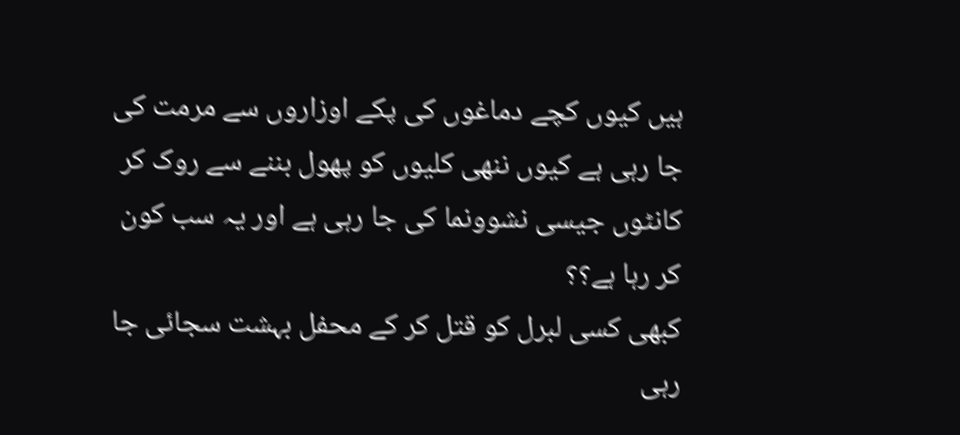ہیں کیوں کچے دماغوں کی پکے اوزاروں سے مرمت کی جا رہی ہے کیوں ننھی کلیوں کو پھول بننے سے روک کر کانٹوں جیسی نشوونما کی جا رہی ہے اور یہ سب کون کر رہا ہے؟؟
کبھی کسی لبرل کو قتل کر کے محفل بہشت سجائی جا رہی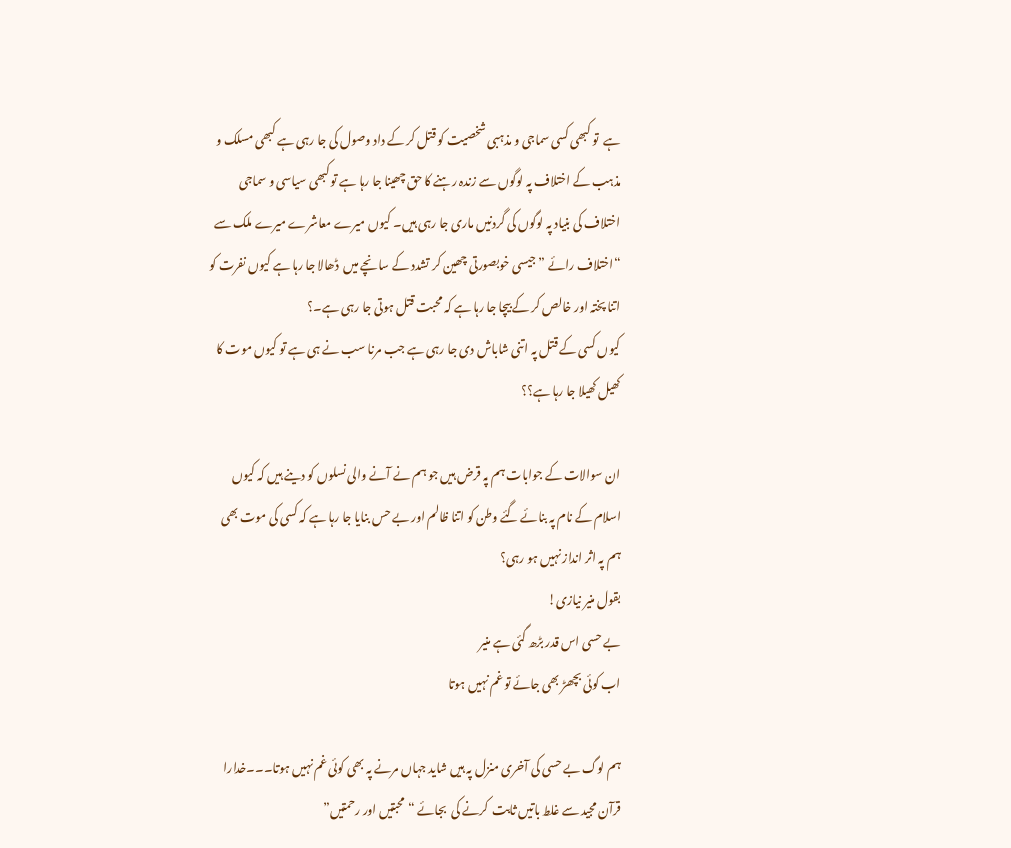ہے  تو کبھی کسی سماجی و مذہبی شخصیت کو قتل کر کے داد وصول کی جا رہی ہے کبھی مسلک و مذہب کے اختلاف پہ لوگوں سے زندہ رہنے کا حق چھینا جا رہا ہے تو کبھی سیاسی و سماجی اختلاف کی بنیاد پہ لوگوں کی گردنیں ماری جا رہی ہیں۔ کیوں میرے معاشرے میرے ملک سے “اختلاف رائے ” جیسی خوبصورتی چھین کر تشدد کے سانچے میں  ڈھالا جا رہا ہے کیوں نفرت کو اتنا پختہ اور خالص کر کے بیچا جا رہا ہے کہ محبت قتل ہوتی جا رہی ہے۔؟
کیوں کسی کے قتل پہ اتنی شاباش دی جا رہی ہے جب مرنا سب نے ہی ہے تو کیوں موت کا کھیل کھیلا جا رہا ہے؟؟

ان سوالات کے جوابات ہم پہ قرض ہیں جو ہم نے آنے والی نسلوں کو دینے ہیں کہ کیوں اسلام کے نام پہ بنائے گئے وطن کو اتنا ظالم اور بے حس بنایا جا رہا ہے کہ کسی کی موت بھی ہم پہ اثر انداز نہیں ہو رہی؟
بقول منیر نیازی!
بے حسی اس قدر بڑھ گئی ہے منیر
اب کوئی بچھڑ بھی جائے تو غم نہیں ہوتا

ہم لوگ بے حسی کی آخری منزل پہ ہیں شاید جہاں مرنے پہ بھی کوئی غم نہیں ہوتا۔۔۔خدارا قرآن مجید سے غلط باتیں ثابت  کرنے کی  بجائے “محبتیں اور رحمتیں”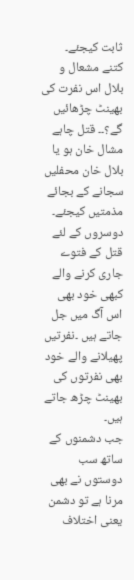ثابت کیجئے۔
کتنے مشعال و بلال اس نفرت کی بھینٹ چڑھائیں گے؟۔۔ قتل چاہے مشال خان ہو یا بلال خان محفلیں سجانے کے بجائے مذمتیں کیجئے۔ دوسروں کے لئے قتل کے فتوے جاری کرنے والے کبھی خود بھی اس آگ میں جل جاتے ہیں ۔نفرتیں پھیلانے والے خود بھی نفرتوں کی بھینٹ چڑھ جاتے ہیں۔
جب دشمنوں کے ساتھ سب دوستوں نے بھی مرنا ہے تو دشمن یعنی اختلاف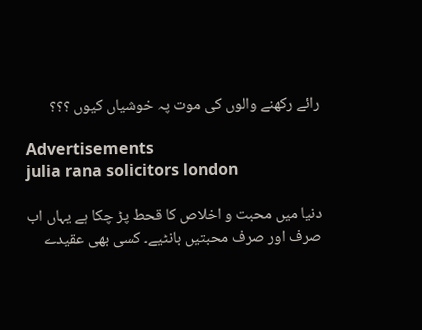رائے رکھنے والوں کی موت پہ خوشیاں کیوں ؟؟؟

Advertisements
julia rana solicitors london

دنیا میں محبت و اخلاص کا قحط پڑ چکا ہے یہاں اب صرف اور صرف محبتیں بانٹیے۔ کسی بھی عقیدے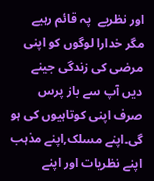اور نظریے  پہ قائم رہیے  مگر خدارا لوگوں کو اپنی مرضی کی زندگی جینے دیں آپ سے باز پرس صرف اپنی کوتاہیوں کی ہو گی۔اپنے مسلک,اپنے مذہب اپنے نظریات اور اپنے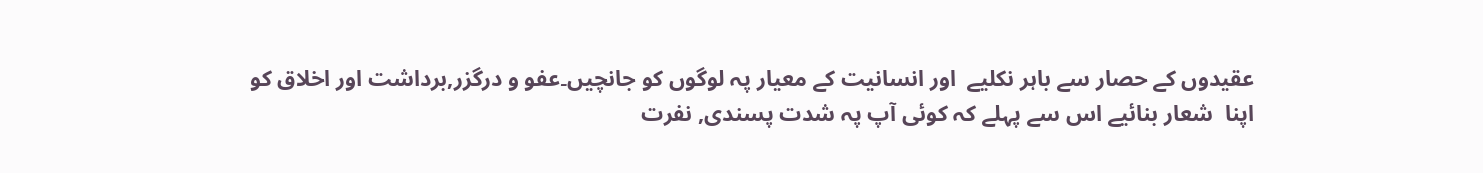عقیدوں کے حصار سے باہر نکلیے  اور انسانیت کے معیار پہ لوگوں کو جانچیں۔عفو و درگزر,برداشت اور اخلاق کو اپنا  شعار بنائیے اس سے پہلے کہ کوئی آپ پہ شدت پسندی, نفرت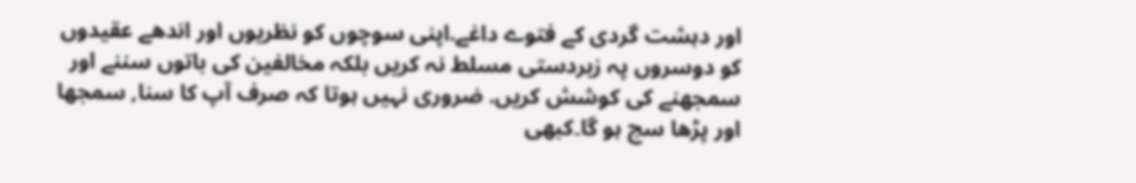اور دہشت گردی کے فتوے داغے.اپنی سوچوں کو نظریوں اور اندھے عقیدوں کو دوسروں پہ زبردستی مسلط نہ کریں بلکہ مخالفین کی باتوں سننے اور سمجھنے کی کوشش کریں. ضروری نہیں ہوتا کہ صرف آپ کا سنا, سمجھا اور پڑھا سچ ہو گا۔کبھی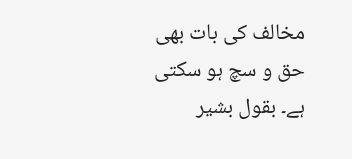مخالف کی بات بھی حق و سچ ہو سکتی ہے۔ بقول بشیر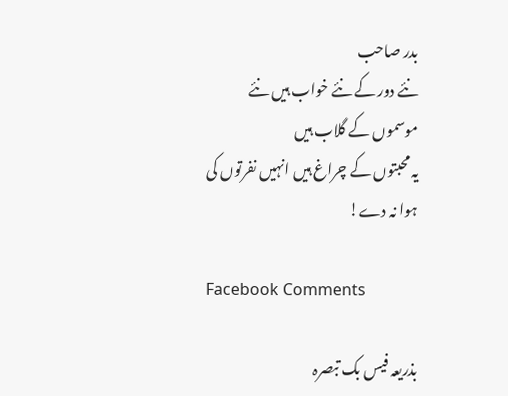بدر صاحب
نئے دور کے نئے خواب ہیں نئے موسموں کے گلاب ہیں
یہ محبتوں کے چراغ ہیں انہیں نفرتوں کی ہوا نہ دے!

Facebook Comments

بذریعہ فیس بک تبصرہ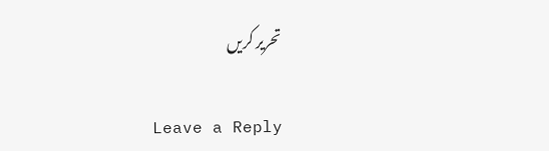تحریر کریں

Leave a Reply